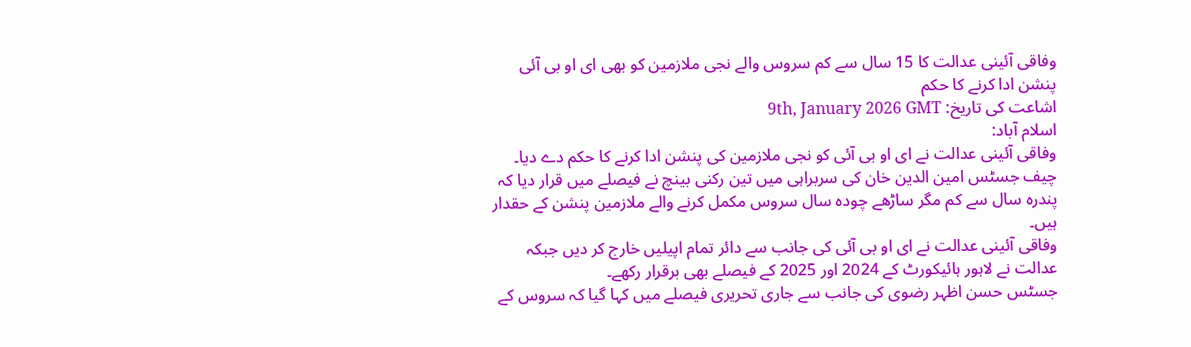وفاقی آئینی عدالت کا 15 سال سے کم سروس والے نجی ملازمین کو بھی ای او بی آئی پنشن ادا کرنے کا حکم
اشاعت کی تاریخ: 9th, January 2026 GMT
اسلام آباد:
وفاقی آئینی عدالت نے ای او بی آئی کو نجی ملازمین کی پنشن ادا کرنے کا حکم دے دیا۔
چیف جسٹس امین الدین خان کی سربراہی میں تین رکنی بینچ نے فیصلے میں قرار دیا کہ پندرہ سال سے کم مگر ساڑھے چودہ سال سروس مکمل کرنے والے ملازمین پنشن کے حقدار ہیں۔
وفاقی آئینی عدالت نے ای او بی آئی کی جانب سے دائر تمام اپیلیں خارج کر دیں جبکہ عدالت نے لاہور ہائیکورٹ کے 2024 اور 2025 کے فیصلے بھی برقرار رکھے۔
جسٹس حسن اظہر رضوی کی جانب سے جاری تحریری فیصلے میں کہا گیا کہ سروس کے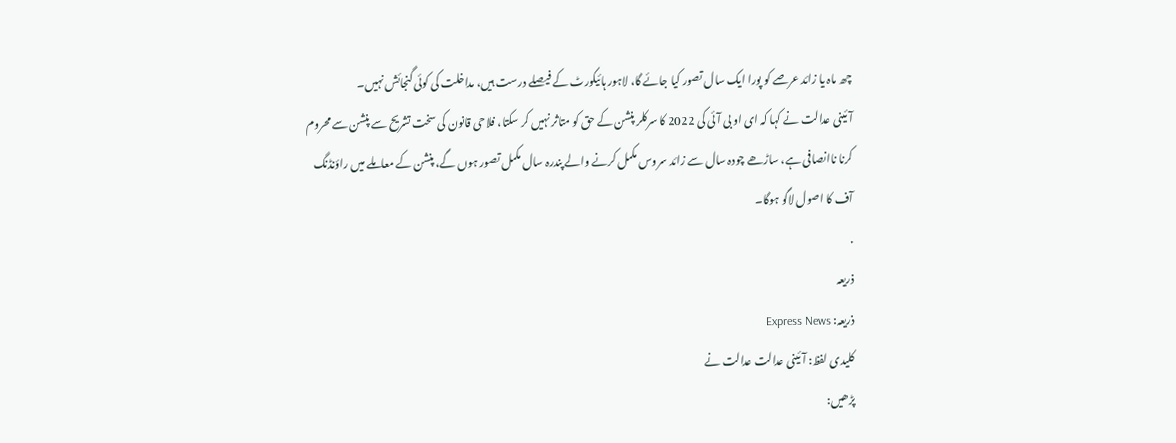چھ ماہ یا زائد عرصے کو پورا ایک سال تصور کیا جائے گا، لاہور ہائیکورٹ کے فیصلے درست ہیں، مداخلت کی کوئی گنجائش نہیں۔
آئینی عدالت نے کہا کہ ای او بی آئی کی 2022 کا سرکلر پنشن کے حق کو متاثر نہیں کر سکتا، فلاحی قانون کی سخت تشریح سے پنشن سے محروم کرنا ناانصافی ہے، ساڑھے چودہ سال سے زائد سروس مکمل کرنے والے پندرہ سال مکمل تصور ہوں گے، پنشن کے معاملے میں راؤنڈنگ آف کا اصول لاگو ہوگا۔
.
ذریعہ
ذریعہ: Express News
کلیدی لفظ: آئینی عدالت عدالت نے
پڑھیں: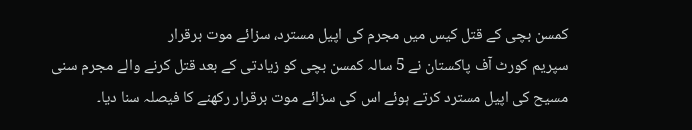کمسن بچی کے قتل کیس میں مجرم کی اپیل مسترد، سزائے موت برقرار
سپریم کورٹ آف پاکستان نے 5 سالہ کمسن بچی کو زیادتی کے بعد قتل کرنے والے مجرم سنی مسیح کی اپیل مسترد کرتے ہوئے اس کی سزائے موت برقرار رکھنے کا فیصلہ سنا دیا۔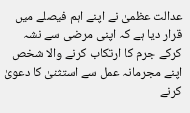عدالت عظمیٰ نے اپنے اہم فیصلے میں قرار دیا ہے کہ اپنی مرضی سے نشہ کرکے جرم کا ارتکاب کرنے والا شخص اپنے مجرمانہ عمل سے استثنیٰ کا دعویٰ کرنے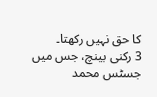کا حق نہیں رکھتا۔
3 رکنی بینچ، جس میں جسٹس محمد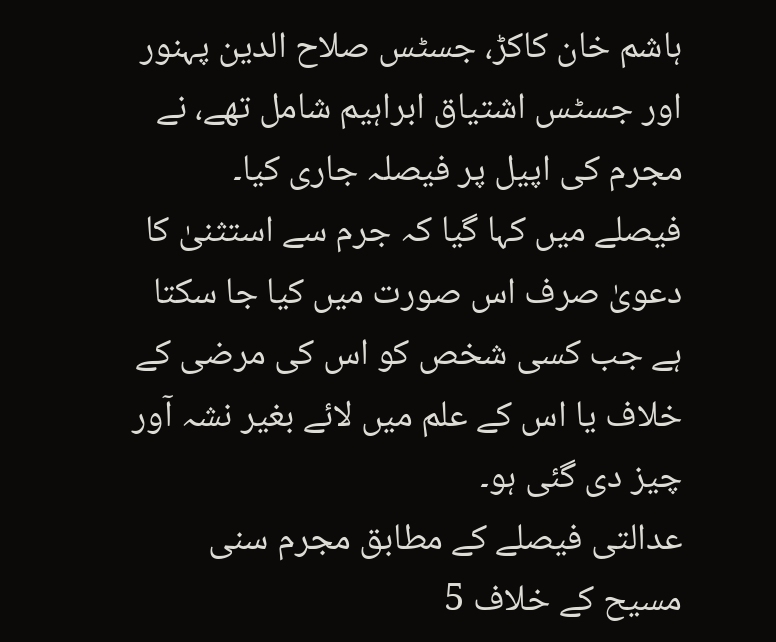ہاشم خان کاکڑ، جسٹس صلاح الدین پہنور اور جسٹس اشتیاق ابراہیم شامل تھے، نے مجرم کی اپیل پر فیصلہ جاری کیا۔
فیصلے میں کہا گیا کہ جرم سے استثنیٰ کا دعویٰ صرف اس صورت میں کیا جا سکتا ہے جب کسی شخص کو اس کی مرضی کے خلاف یا اس کے علم میں لائے بغیر نشہ آور چیز دی گئی ہو۔
عدالتی فیصلے کے مطابق مجرم سنی مسیح کے خلاف 5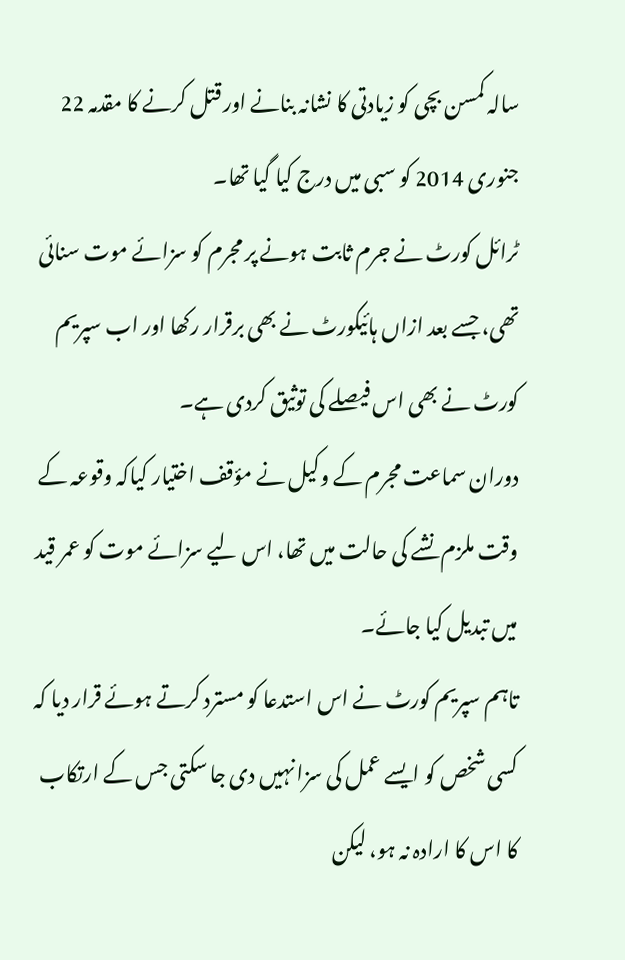سالہ کمسن بچی کو زیادتی کا نشانہ بنانے اور قتل کرنے کا مقدمہ 22 جنوری 2014 کو سبی میں درج کیا گیا تھا۔
ٹرائل کورٹ نے جرم ثابت ہونے پر مجرم کو سزائے موت سنائی تھی، جسے بعد ازاں ہائیکورٹ نے بھی برقرار رکھا اور اب سپریم کورٹ نے بھی اس فیصلے کی توثیق کردی ہے۔
دوران سماعت مجرم کے وکیل نے مؤقف اختیار کیاکہ وقوعہ کے وقت ملزم نشے کی حالت میں تھا، اس لیے سزائے موت کو عمر قید میں تبدیل کیا جائے۔
تاہم سپریم کورٹ نے اس استدعا کو مسترد کرتے ہوئے قرار دیا کہ کسی شخص کو ایسے عمل کی سزا نہیں دی جا سکتی جس کے ارتکاب کا اس کا ارادہ نہ ہو، لیکن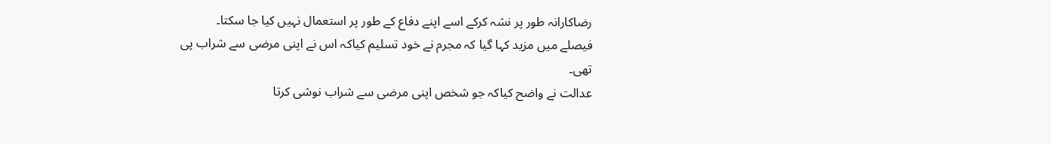رضاکارانہ طور پر نشہ کرکے اسے اپنے دفاع کے طور پر استعمال نہیں کیا جا سکتا۔
فیصلے میں مزید کہا گیا کہ مجرم نے خود تسلیم کیاکہ اس نے اپنی مرضی سے شراب پی تھی۔
عدالت نے واضح کیاکہ جو شخص اپنی مرضی سے شراب نوشی کرتا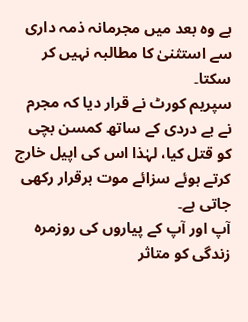ہے وہ بعد میں مجرمانہ ذمہ داری سے استثنیٰ کا مطالبہ نہیں کر سکتا۔
سپریم کورٹ نے قرار دیا کہ مجرم نے بے دردی کے ساتھ کمسن بچی کو قتل کیا، لہٰذا اس کی اپیل خارج کرتے ہوئے سزائے موت برقرار رکھی جاتی ہے۔
آپ اور آپ کے پیاروں کی روزمرہ زندگی کو متاثر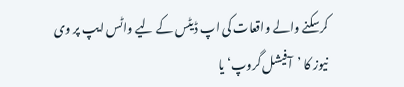کرسکنے والے واقعات کی اپ ڈیٹس کے لیے واٹس ایپ پر وی نیوز کا ’آفیشل گروپ‘ یا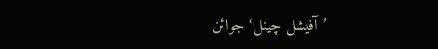’آفیشل چینل‘ جوائن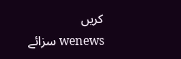کریں
wenews سزائے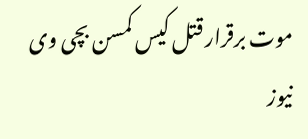موت برقرار قتل کیس کمسن بچی وی نیوز